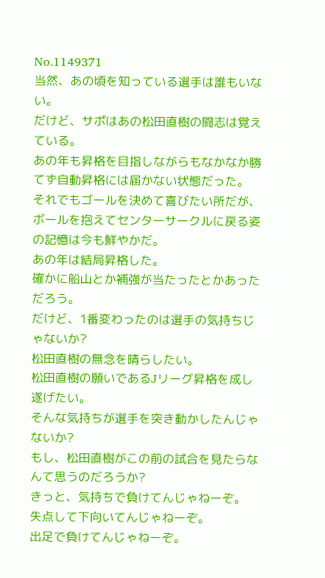No.1149371
当然、あの頃を知っている選手は誰もいない。
だけど、サポはあの松田直樹の闘志は覚えている。
あの年も昇格を目指しながらもなかなか勝てず自動昇格には届かない状態だった。
それでもゴールを決めて喜びたい所だが、ボールを抱えてセンターサークルに戻る姿の記憶は今も鮮やかだ。
あの年は結局昇格した。
確かに船山とか補強が当たったとかあっただろう。
だけど、1番変わったのは選手の気持ちじゃないか?
松田直樹の無念を晴らしたい。
松田直樹の願いであるJリーグ昇格を成し遂げたい。
そんな気持ちが選手を突き動かしたんじゃないか?
もし、松田直樹がこの前の試合を見たらなんて思うのだろうか?
きっと、気持ちで負けてんじゃねーぞ。
失点して下向いてんじゃねーぞ。
出足で負けてんじゃねーぞ。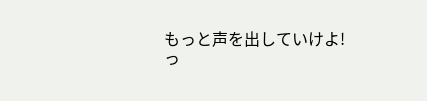もっと声を出していけよ!
っ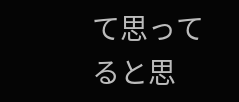て思ってると思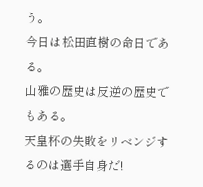う。
今日は松田直樹の命日である。
山雅の歴史は反逆の歴史でもある。
天皇杯の失敗をリベンジするのは選手自身だ!